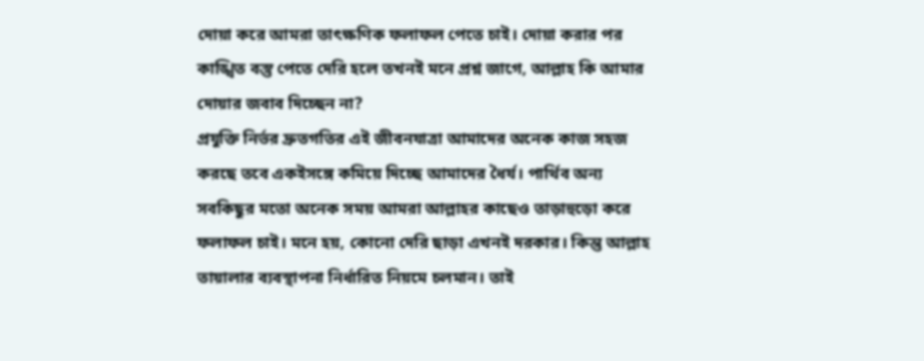দোয়া করে আমরা তাৎক্ষণিক ফলাফল পেতে চাই। দোয়া করার পর কাঙ্খিত বস্তু পেতে দেরি হলে তখনই মনে প্রশ্ন জাগে, আল্লাহ কি আমার দোয়ার জবাব দিচ্ছেন না?
প্রযুক্তি নির্ভর দ্রুতগতির এই জীবনযাত্রা আমাদের অনেক কাজ সহজ করছে তবে একইসঙ্গে কমিয়ে দিচ্ছে আমাদের ধৈর্য। পার্থিব অন্য সবকিছুর মতো অনেক সময় আমরা আল্লাহর কাছেও তাড়াহুড়ো করে ফলাফল চাই। মনে হয়, কোনো দেরি ছাড়া এখনই দরকার। কিন্তু আল্লাহ তায়ালার ব্যবস্থাপনা নির্ধারিত নিয়মে চলমান। তাই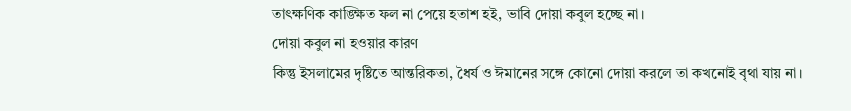তাৎক্ষণিক কাঙ্ক্ষিত ফল না পেয়ে হতাশ হই, ভাবি দোয়া কবুল হচ্ছে না।
দোয়া কবুল না হওয়ার কারণ
কিন্তু ইসলামের দৃষ্টিতে আন্তরিকতা, ধৈর্য ও ঈমানের সঙ্গে কোনো দোয়া করলে তা কখনোই বৃথা যায় না।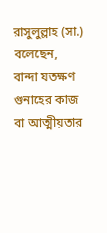রাসুলুল্লাহ (সা.) বলেছেন, বান্দা যতক্ষণ গুনাহের কাজ বা আত্মীয়তার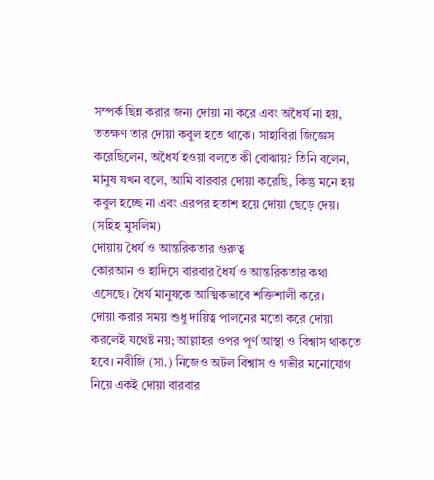সম্পর্ক ছিন্ন করার জন্য দোয়া না করে এবং অধৈর্য না হয়, ততক্ষণ তার দোয়া কবুল হতে থাকে। সাহাবিরা জিজ্ঞেস করেছিলেন, অধৈর্য হওয়া বলতে কী বোঝায়? তিনি বলেন, মানুষ যখন বলে, আমি বারবার দোয়া করেছি, কিন্তু মনে হয় কবুল হচ্ছে না এবং এরপর হতাশ হয়ে দোয়া ছেড়ে দেয়। (সহিহ মুসলিম)
দোয়ায় ধৈর্য ও আন্তরিকতার গুরুত্ব
কোরআন ও হাদিসে বারবার ধৈর্য ও আন্তরিকতার কথা এসেছে। ধৈর্য মানুষকে আত্মিকভাবে শক্তিশালী করে।
দোয়া করার সময় শুধু দায়িত্ব পালনের মতো করে দোয়া করলেই যথেষ্ট নয়; আল্লাহর ওপর পূর্ণ আস্থা ও বিশ্বাস থাকতে হবে। নবীজি (সা.) নিজেও অটল বিশ্বাস ও গভীর মনোযোগ নিয়ে একই দোয়া বারবার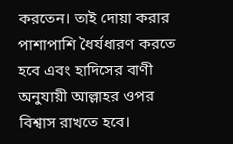করতেন। তাই দোয়া করার পাশাপাশি ধৈর্যধারণ করতে হবে এবং হাদিসের বাণী অনুযায়ী আল্লাহর ওপর বিশ্বাস রাখতে হবে।